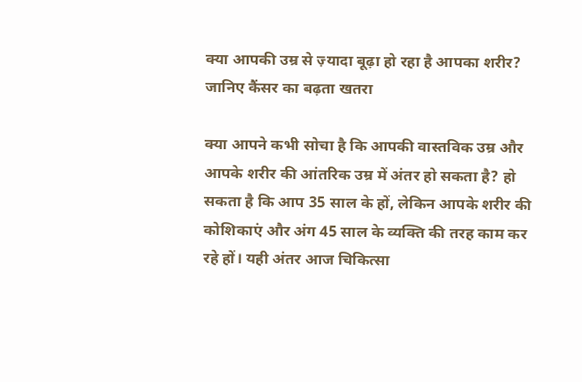क्या आपकी उम्र से ज़्यादा बूढ़ा हो रहा है आपका शरीर? जानिए कैंसर का बढ़ता खतरा

क्या आपने कभी सोचा है कि आपकी वास्तविक उम्र और आपके शरीर की आंतरिक उम्र में अंतर हो सकता है? हो सकता है कि आप 35 साल के हों, लेकिन आपके शरीर की कोशिकाएं और अंग 45 साल के व्यक्ति की तरह काम कर रहे हों। यही अंतर आज चिकित्सा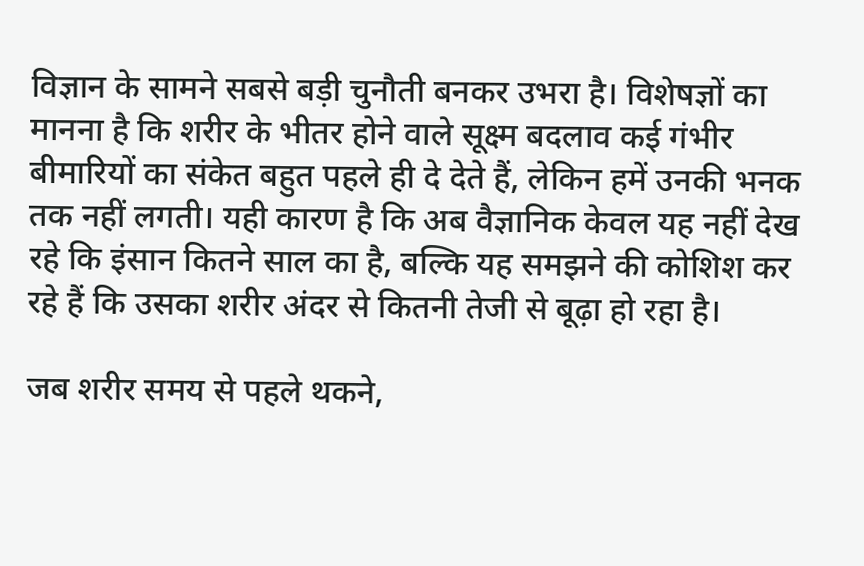विज्ञान के सामने सबसे बड़ी चुनौती बनकर उभरा है। विशेषज्ञों का मानना है कि शरीर के भीतर होने वाले सूक्ष्म बदलाव कई गंभीर बीमारियों का संकेत बहुत पहले ही दे देते हैं, लेकिन हमें उनकी भनक तक नहीं लगती। यही कारण है कि अब वैज्ञानिक केवल यह नहीं देख रहे कि इंसान कितने साल का है, बल्कि यह समझने की कोशिश कर रहे हैं कि उसका शरीर अंदर से कितनी तेजी से बूढ़ा हो रहा है।

जब शरीर समय से पहले थकने,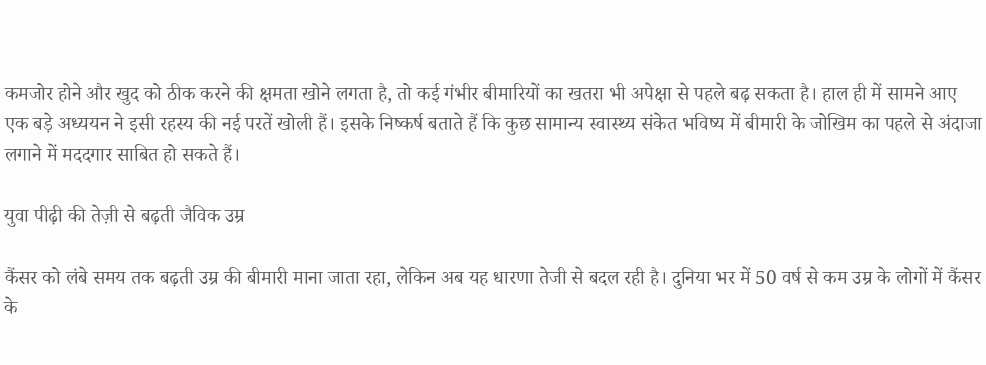कमजोर होने और खुद को ठीक करने की क्षमता खोने लगता है, तो कई गंभीर बीमारियों का खतरा भी अपेक्षा से पहले बढ़ सकता है। हाल ही में सामने आए एक बड़े अध्ययन ने इसी रहस्य की नई परतें खोली हैं। इसके निष्कर्ष बताते हैं कि कुछ सामान्य स्वास्थ्य संकेत भविष्य में बीमारी के जोखिम का पहले से अंदाजा लगाने में मददगार साबित हो सकते हैं।

युवा पीढ़ी की तेज़ी से बढ़ती जैविक उम्र

कैंसर को लंबे समय तक बढ़ती उम्र की बीमारी माना जाता रहा, लेकिन अब यह धारणा तेजी से बदल रही है। दुनिया भर में 50 वर्ष से कम उम्र के लोगों में कैंसर के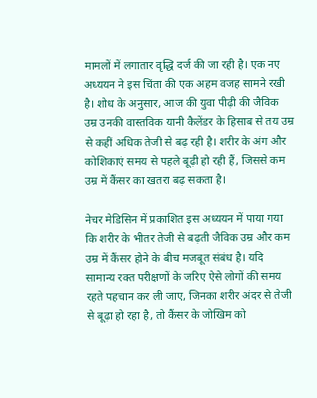मामलों में लगातार वृद्धि दर्ज की जा रही है। एक नए अध्ययन ने इस चिंता की एक अहम वजह सामने रखी है। शोध के अनुसार, आज की युवा पीढ़ी की जैविक उम्र उनकी वास्तविक यानी कैलेंडर के हिसाब से तय उम्र से कहीं अधिक तेजी से बढ़ रही है। शरीर के अंग और कोशिकाएं समय से पहले बूढ़ी हो रही हैं, जिससे कम उम्र में कैंसर का खतरा बढ़ सकता है।

नेचर मेडिसिन में प्रकाशित इस अध्ययन में पाया गया कि शरीर के भीतर तेजी से बढ़ती जैविक उम्र और कम उम्र में कैंसर होने के बीच मजबूत संबंध है। यदि सामान्य रक्त परीक्षणों के जरिए ऐसे लोगों की समय रहते पहचान कर ली जाए, जिनका शरीर अंदर से तेजी से बूढ़ा हो रहा है, तो कैंसर के जोखिम को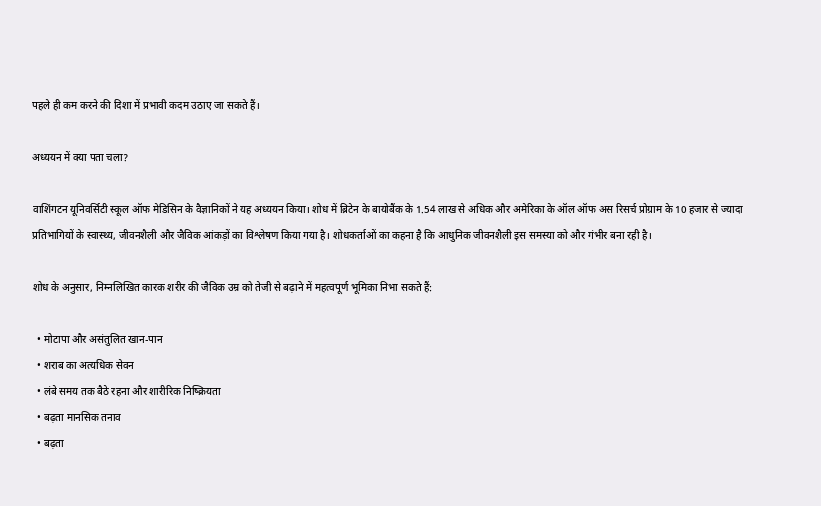पहले ही कम करने की दिशा में प्रभावी कदम उठाए जा सकते हैं।

अध्ययन में क्या पता चला?

वाशिंगटन यूनिवर्सिटी स्कूल ऑफ मेडिसिन के वैज्ञानिकों ने यह अध्ययन किया। शोध में ब्रिटेन के बायोबैंक के 1.54 लाख से अधिक और अमेरिका के ऑल ऑफ अस रिसर्च प्रोग्राम के 10 हजार से ज्यादा प्रतिभागियों के स्वास्थ्य, जीवनशैली और जैविक आंकड़ों का विश्लेषण किया गया है। शोधकर्ताओं का कहना है कि आधुनिक जीवनशैली इस समस्या को और गंभीर बना रही है।

शोध के अनुसार, निम्नलिखित कारक शरीर की जैविक उम्र को तेजी से बढ़ाने में महत्वपूर्ण भूमिका निभा सकते हैं:

  • मोटापा और असंतुलित खान-पान
  • शराब का अत्यधिक सेवन
  • लंबे समय तक बैठे रहना और शारीरिक निष्क्रियता
  • बढ़ता मानसिक तनाव
  • बढ़ता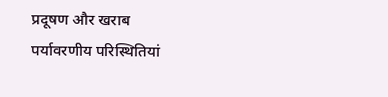प्रदूषण और खराब पर्यावरणीय परिस्थितियां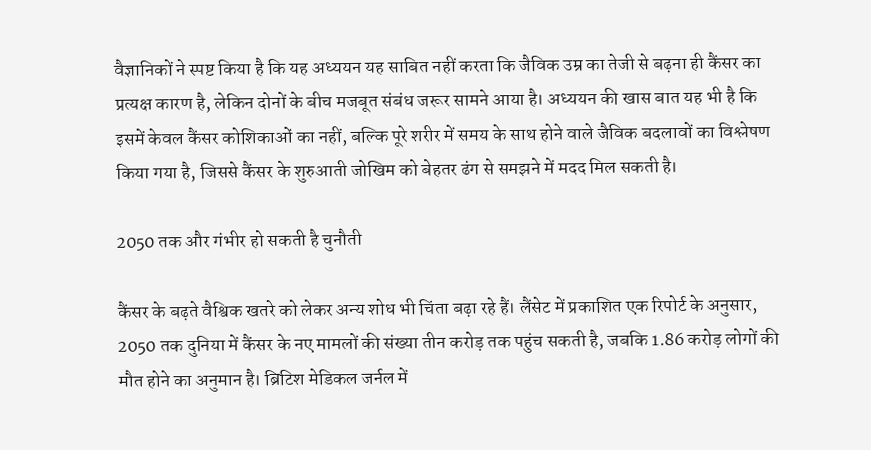वैज्ञानिकों ने स्पष्ट किया है कि यह अध्ययन यह साबित नहीं करता कि जैविक उम्र का तेजी से बढ़ना ही कैंसर का प्रत्यक्ष कारण है, लेकिन दोनों के बीच मजबूत संबंध जरूर सामने आया है। अध्ययन की खास बात यह भी है कि इसमें केवल कैंसर कोशिकाओं का नहीं, बल्कि पूरे शरीर में समय के साथ होने वाले जैविक बदलावों का विश्लेषण किया गया है, जिससे कैंसर के शुरुआती जोखिम को बेहतर ढंग से समझने में मदद मिल सकती है।

2050 तक और गंभीर हो सकती है चुनौती

कैंसर के बढ़ते वैश्विक खतरे को लेकर अन्य शोध भी चिंता बढ़ा रहे हैं। लैंसेट में प्रकाशित एक रिपोर्ट के अनुसार, 2050 तक दुनिया में कैंसर के नए मामलों की संख्या तीन करोड़ तक पहुंच सकती है, जबकि 1.86 करोड़ लोगों की मौत होने का अनुमान है। ब्रिटिश मेडिकल जर्नल में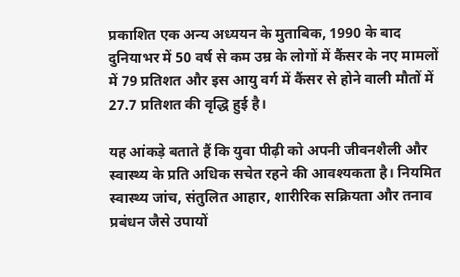प्रकाशित एक अन्य अध्ययन के मुताबिक, 1990 के बाद दुनियाभर में 50 वर्ष से कम उम्र के लोगों में कैंसर के नए मामलों में 79 प्रतिशत और इस आयु वर्ग में कैंसर से होने वाली मौतों में 27.7 प्रतिशत की वृद्धि हुई है।

यह आंकड़े बताते हैं कि युवा पीढ़ी को अपनी जीवनशैली और स्वास्थ्य के प्रति अधिक सचेत रहने की आवश्यकता है। नियमित स्वास्थ्य जांच, संतुलित आहार, शारीरिक सक्रियता और तनाव प्रबंधन जैसे उपायों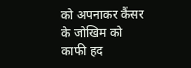को अपनाकर कैंसर के जोखिम को काफी हद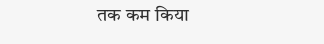तक कम किया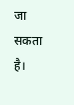जा सकता है।